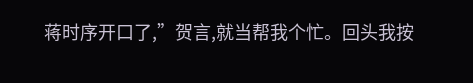蒋时序开口了,”贺言,就当帮我个忙。回头我按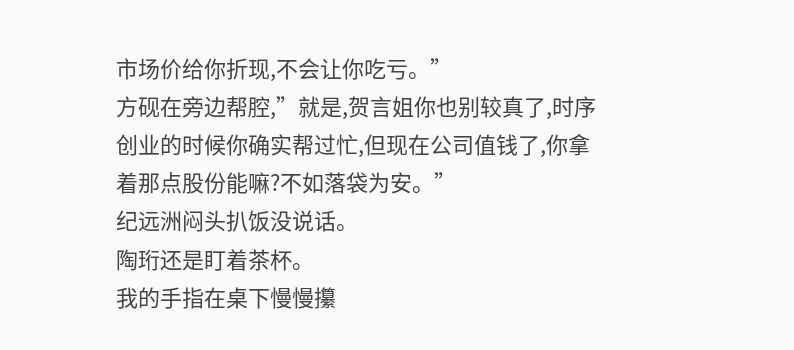市场价给你折现,不会让你吃亏。”
方砚在旁边帮腔,”就是,贺言姐你也别较真了,时序创业的时候你确实帮过忙,但现在公司值钱了,你拿着那点股份能嘛?不如落袋为安。”
纪远洲闷头扒饭没说话。
陶珩还是盯着茶杯。
我的手指在桌下慢慢攥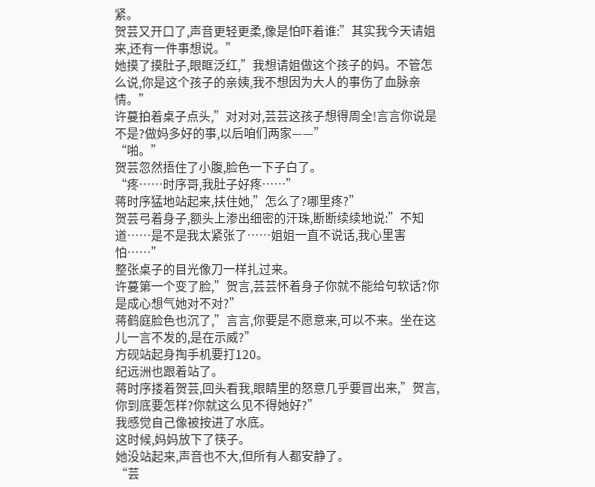紧。
贺芸又开口了,声音更轻更柔,像是怕吓着谁:”其实我今天请姐来,还有一件事想说。”
她摸了摸肚子,眼眶泛红,”我想请姐做这个孩子的妈。不管怎么说,你是这个孩子的亲姨,我不想因为大人的事伤了血脉亲情。”
许蔓拍着桌子点头,”对对对,芸芸这孩子想得周全!言言你说是不是?做妈多好的事,以后咱们两家——”
“啪。”
贺芸忽然捂住了小腹,脸色一下子白了。
“疼……时序哥,我肚子好疼……”
蒋时序猛地站起来,扶住她,”怎么了?哪里疼?”
贺芸弓着身子,额头上渗出细密的汗珠,断断续续地说:”不知道……是不是我太紧张了……姐姐一直不说话,我心里害怕……”
整张桌子的目光像刀一样扎过来。
许蔓第一个变了脸,”贺言,芸芸怀着身子你就不能给句软话?你是成心想气她对不对?”
蒋鹤庭脸色也沉了,”言言,你要是不愿意来,可以不来。坐在这儿一言不发的,是在示威?”
方砚站起身掏手机要打120。
纪远洲也跟着站了。
蒋时序搂着贺芸,回头看我,眼睛里的怒意几乎要冒出来,”贺言,你到底要怎样?你就这么见不得她好?”
我感觉自己像被按进了水底。
这时候,妈妈放下了筷子。
她没站起来,声音也不大,但所有人都安静了。
“芸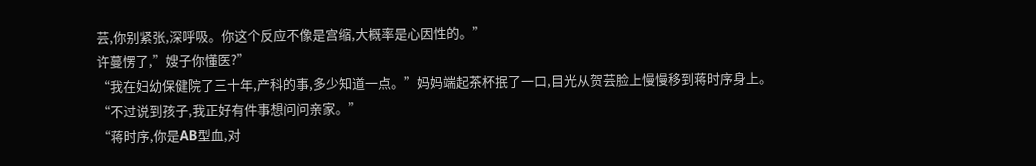芸,你别紧张,深呼吸。你这个反应不像是宫缩,大概率是心因性的。”
许蔓愣了,”嫂子你懂医?”
“我在妇幼保健院了三十年,产科的事,多少知道一点。”妈妈端起茶杯抿了一口,目光从贺芸脸上慢慢移到蒋时序身上。
“不过说到孩子,我正好有件事想问问亲家。”
“蒋时序,你是AB型血,对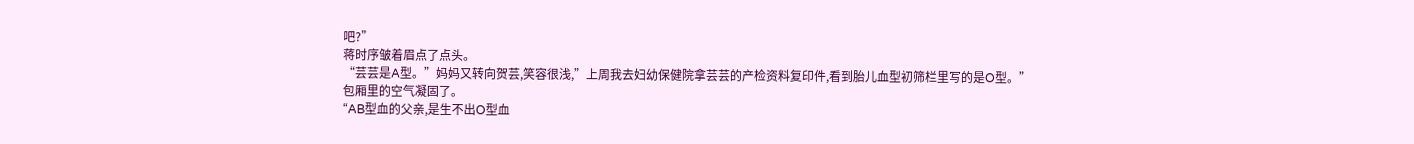吧?”
蒋时序皱着眉点了点头。
“芸芸是A型。”妈妈又转向贺芸,笑容很浅,”上周我去妇幼保健院拿芸芸的产检资料复印件,看到胎儿血型初筛栏里写的是O型。”
包厢里的空气凝固了。
“AB型血的父亲,是生不出O型血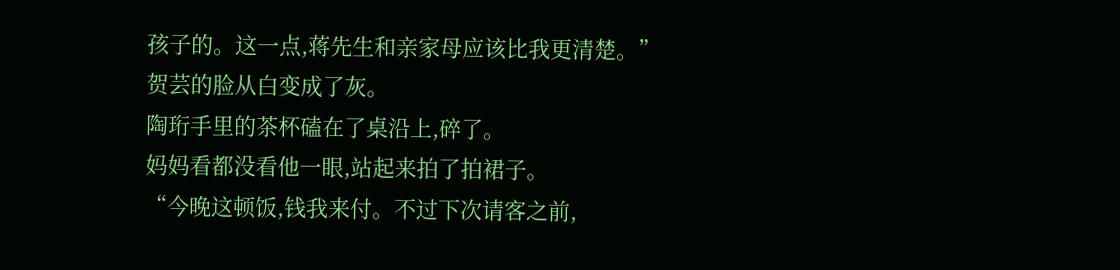孩子的。这一点,蒋先生和亲家母应该比我更清楚。”
贺芸的脸从白变成了灰。
陶珩手里的茶杯磕在了桌沿上,碎了。
妈妈看都没看他一眼,站起来拍了拍裙子。
“今晚这顿饭,钱我来付。不过下次请客之前,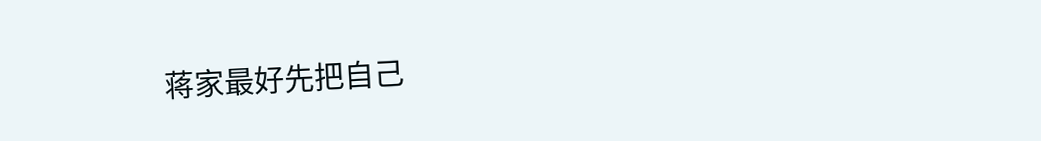蒋家最好先把自己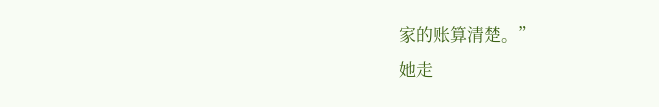家的账算清楚。”
她走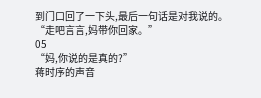到门口回了一下头,最后一句话是对我说的。
“走吧言言,妈带你回家。”
05
“妈,你说的是真的?”
蒋时序的声音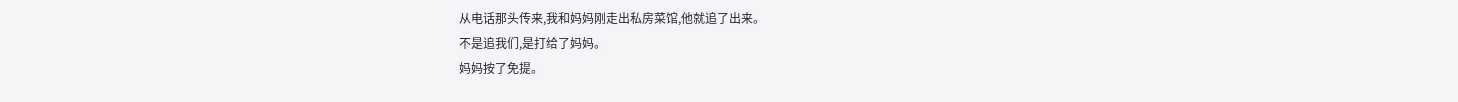从电话那头传来,我和妈妈刚走出私房菜馆,他就追了出来。
不是追我们,是打给了妈妈。
妈妈按了免提。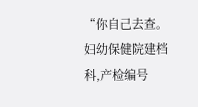“你自己去查。妇幼保健院建档科,产检编号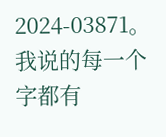2024-03871。我说的每一个字都有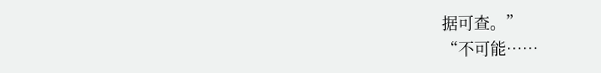据可查。”
“不可能……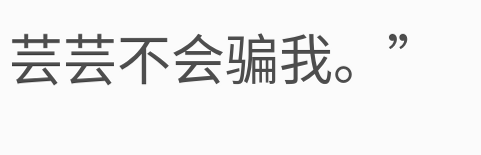芸芸不会骗我。”